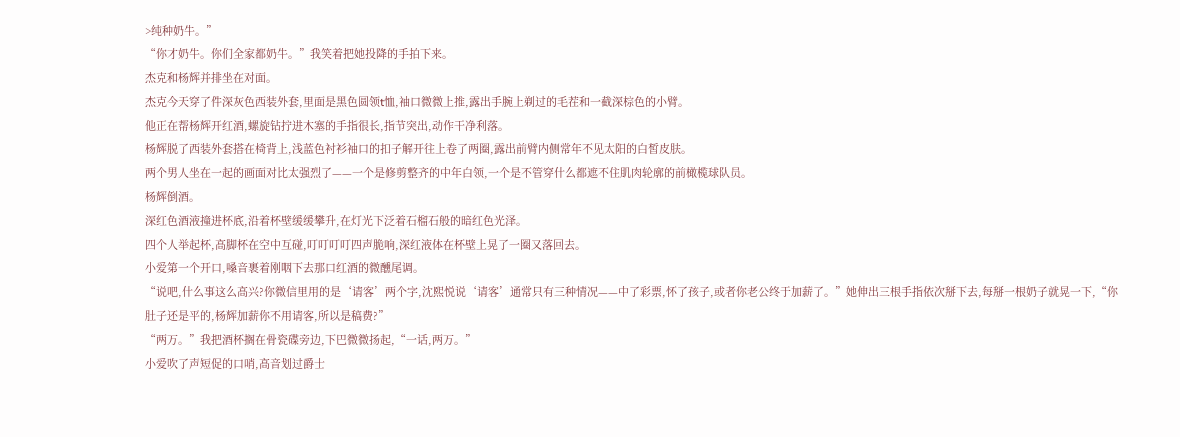>纯种奶牛。”
“你才奶牛。你们全家都奶牛。”我笑着把她投降的手拍下来。
杰克和杨辉并排坐在对面。
杰克今天穿了件深灰色西装外套,里面是黑色圆领t恤,袖口微微上推,露出手腕上剃过的毛茬和一截深棕色的小臂。
他正在帮杨辉开红酒,螺旋钻拧进木塞的手指很长,指节突出,动作干净利落。
杨辉脱了西装外套搭在椅背上,浅蓝色衬衫袖口的扣子解开往上卷了两圈,露出前臂内侧常年不见太阳的白皙皮肤。
两个男人坐在一起的画面对比太强烈了——一个是修剪整齐的中年白领,一个是不管穿什么都遮不住肌肉轮廓的前橄榄球队员。
杨辉倒酒。
深红色酒液撞进杯底,沿着杯壁缓缓攀升,在灯光下泛着石榴石般的暗红色光泽。
四个人举起杯,高脚杯在空中互碰,叮叮叮叮四声脆响,深红液体在杯壁上晃了一圈又落回去。
小爱第一个开口,嗓音裹着刚咽下去那口红酒的微醺尾调。
“说吧,什么事这么高兴?你微信里用的是‘请客’两个字,沈熙悦说‘请客’通常只有三种情况——中了彩票,怀了孩子,或者你老公终于加薪了。”她伸出三根手指依次掰下去,每掰一根奶子就晃一下,“你肚子还是平的,杨辉加薪你不用请客,所以是稿费?”
“两万。”我把酒杯搁在骨瓷碟旁边,下巴微微扬起,“一话,两万。”
小爱吹了声短促的口哨,高音划过爵士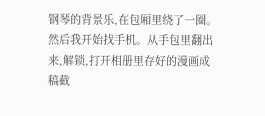钢琴的背景乐,在包厢里绕了一圈。
然后我开始找手机。从手包里翻出来,解锁,打开相册里存好的漫画成稿截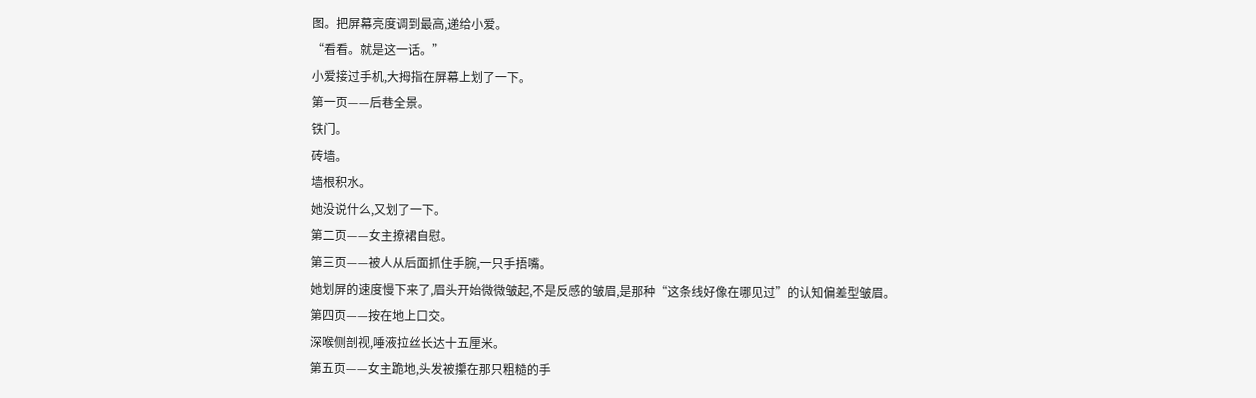图。把屏幕亮度调到最高,递给小爱。
“看看。就是这一话。”
小爱接过手机,大拇指在屏幕上划了一下。
第一页——后巷全景。
铁门。
砖墙。
墙根积水。
她没说什么,又划了一下。
第二页——女主撩裙自慰。
第三页——被人从后面抓住手腕,一只手捂嘴。
她划屏的速度慢下来了,眉头开始微微皱起,不是反感的皱眉,是那种“这条线好像在哪见过”的认知偏差型皱眉。
第四页——按在地上口交。
深喉侧剖视,唾液拉丝长达十五厘米。
第五页——女主跪地,头发被攥在那只粗糙的手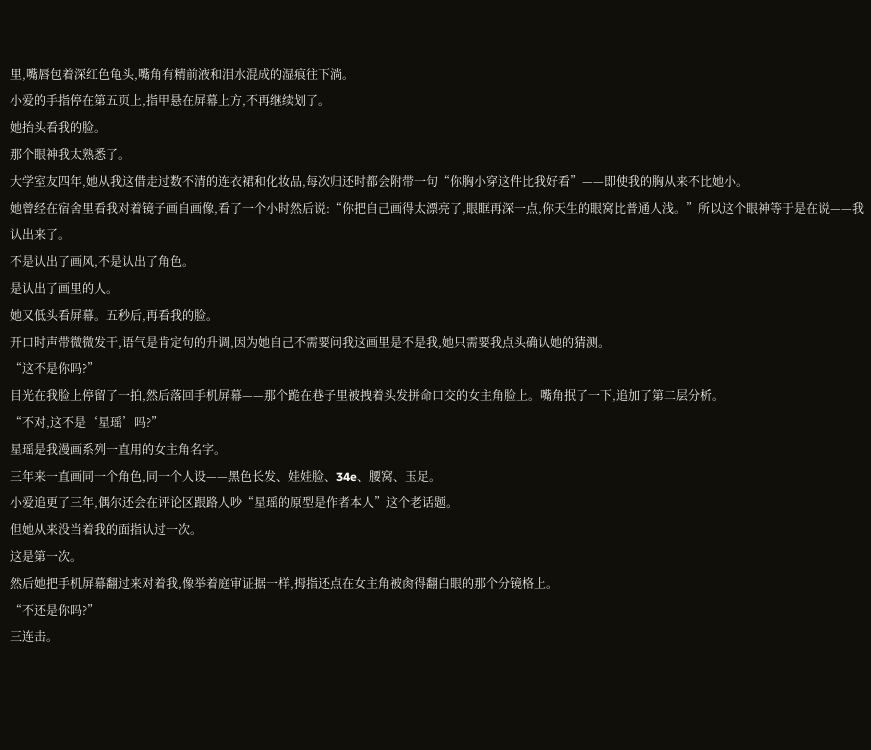里,嘴唇包着深红色龟头,嘴角有精前液和泪水混成的湿痕往下淌。
小爱的手指停在第五页上,指甲悬在屏幕上方,不再继续划了。
她抬头看我的脸。
那个眼神我太熟悉了。
大学室友四年,她从我这借走过数不清的连衣裙和化妆品,每次归还时都会附带一句“你胸小穿这件比我好看”——即使我的胸从来不比她小。
她曾经在宿舍里看我对着镜子画自画像,看了一个小时然后说:“你把自己画得太漂亮了,眼眶再深一点,你天生的眼窝比普通人浅。”所以这个眼神等于是在说——我认出来了。
不是认出了画风,不是认出了角色。
是认出了画里的人。
她又低头看屏幕。五秒后,再看我的脸。
开口时声带微微发干,语气是肯定句的升调,因为她自己不需要问我这画里是不是我,她只需要我点头确认她的猜测。
“这不是你吗?”
目光在我脸上停留了一拍,然后落回手机屏幕——那个跪在巷子里被拽着头发拼命口交的女主角脸上。嘴角抿了一下,追加了第二层分析。
“不对,这不是‘星瑶’吗?”
星瑶是我漫画系列一直用的女主角名字。
三年来一直画同一个角色,同一个人设——黑色长发、娃娃脸、34e、腰窝、玉足。
小爱追更了三年,偶尔还会在评论区跟路人吵“星瑶的原型是作者本人”这个老话题。
但她从来没当着我的面指认过一次。
这是第一次。
然后她把手机屏幕翻过来对着我,像举着庭审证据一样,拇指还点在女主角被肏得翻白眼的那个分镜格上。
“不还是你吗?”
三连击。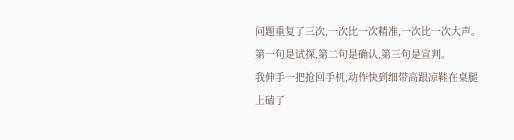问题重复了三次,一次比一次精准,一次比一次大声。
第一句是试探,第二句是确认,第三句是宣判。
我伸手一把抢回手机,动作快到细带高跟凉鞋在桌腿上磕了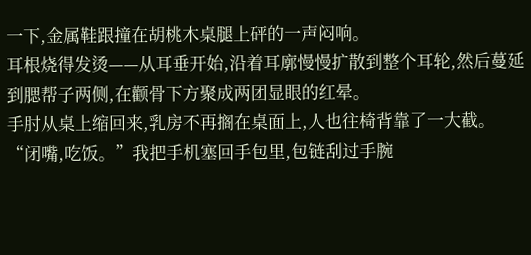一下,金属鞋跟撞在胡桃木桌腿上砰的一声闷响。
耳根烧得发烫——从耳垂开始,沿着耳廓慢慢扩散到整个耳轮,然后蔓延到腮帮子两侧,在颧骨下方聚成两团显眼的红晕。
手肘从桌上缩回来,乳房不再搁在桌面上,人也往椅背靠了一大截。
“闭嘴,吃饭。”我把手机塞回手包里,包链刮过手腕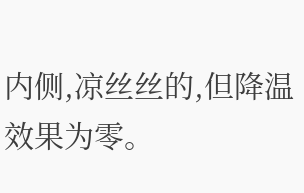内侧,凉丝丝的,但降温效果为零。